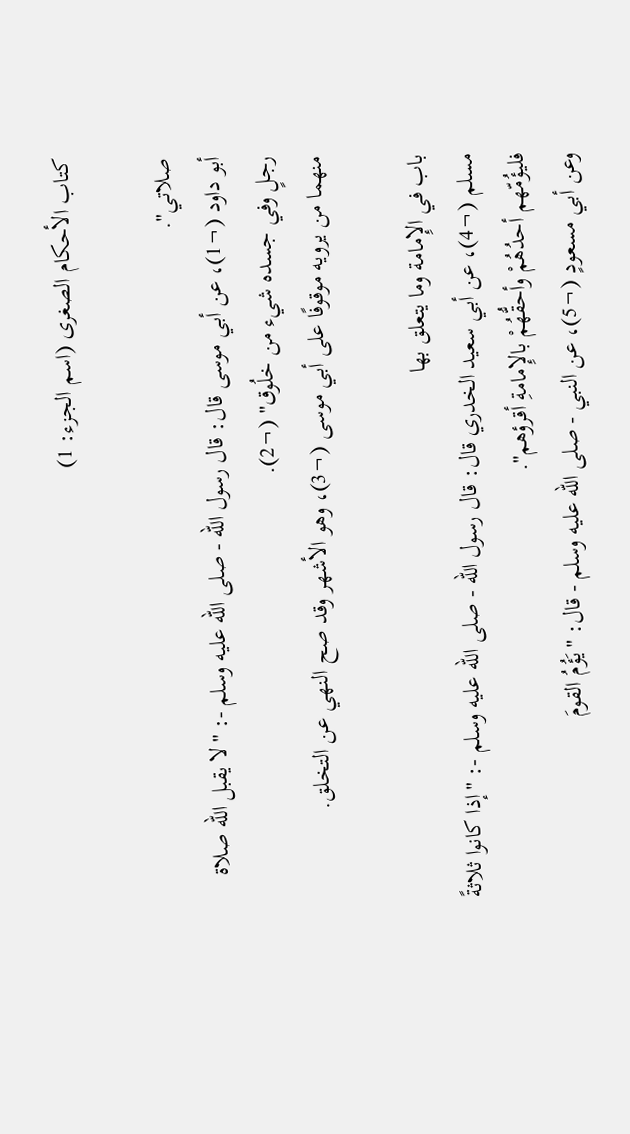كتاب الأحكام الصغرى (اسم الجزء: 1)

صلاتي".
أبو داود (¬1)، عن أبي موسى قال: قال رسول الله - صلى الله عليه وسلم -: "لا يقبل الله صلاة رجلٍ وفي جسده شيء من خلُوق" (¬2).
منهما من يرويه موقوفًا على أبي موسى (¬3)، وهو الأشهر وقد صح النهي عن التخلق.

باب في الإِمامة وما يتعلق بها
مسلم (¬4)، عن أبي سعيد الخدري قال: قال رسول الله - صلى الله عليه وسلم -: "إذا كانوا ثلاثةً فليؤُمّهم أحدُهُمْ وأحقُّهُمْ بالإِمامةِ أقرؤهم".
وعن أبي مسعودٍ (¬5)، عن النبي - صلى الله عليه وسلم - قال: "يَؤُمُ القومَ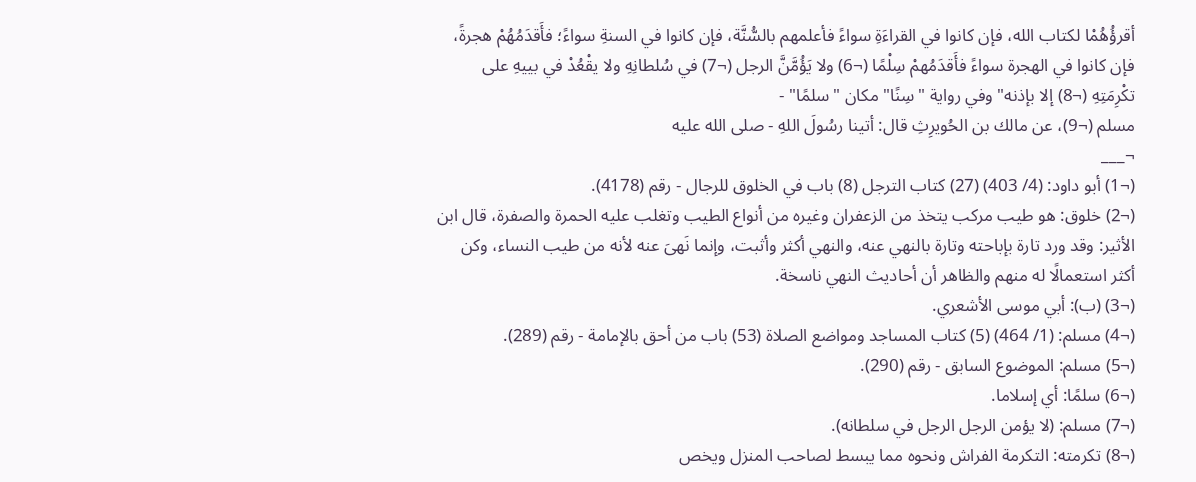أقرؤُهُمْا لكتاب الله، فإن كانوا في القراءَةِ سواءً فأعلمهم بالسُّنَّة، فإن كانوا في السنةِ سواءً؛ فأَقدَمُهُمْ هجرةً، فإن كانوا في الهجرة سواءً فأَقدَمُهمْ سِلْمًا (¬6) ولا يَؤُمَّنَّ الرجل (¬7) في سُلطانِهِ ولا يقْعُدْ في بييهِ على تكْرِمَتِهِ (¬8) إلا بإذنه" وفي رواية "سِنًا" مكان "سلمًا" -
مسلم (¬9)، عن مالك بن الحُويرِثِ قال: أتينا رسُولَ اللهِ - صلى الله عليه
¬___
(¬1) أبو داود: (4/ 403) (27) كتاب الترجل (8) باب في الخلوق للرجال - رقم (4178).
(¬2) خلوق: هو طيب مركب يتخذ من الزعفران وغيره من أنواع الطيب وتغلب عليه الحمرة والصفرة، قال ابن الأثير: وقد ورد تارة بإباحته وتارة بالنهي عنه، والنهي أكثر وأثبت، وإنما نَهىَ عنه لأنه من طيب النساء، وكن أكثر استعمالًا له منهم والظاهر أن أحاديث النهي ناسخة.
(¬3) (ب): أبي موسى الأشعري.
(¬4) مسلم: (1/ 464) (5) كتاب المساجد ومواضع الصلاة (53) باب من أحق بالإمامة - رقم (289).
(¬5) مسلم: الموضوع السابق - رقم (290).
(¬6) سلمًا: أي إسلاما.
(¬7) مسلم: (لا يؤمن الرجل الرجل في سلطانه).
(¬8) تكرمته: التكرمة الفراش ونحوه مما يبسط لصاحب المنزل ويخص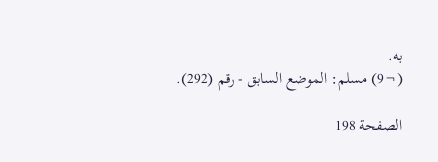به.
(¬9) مسلم: الموضع السابق - رقم (292).

الصفحة 198